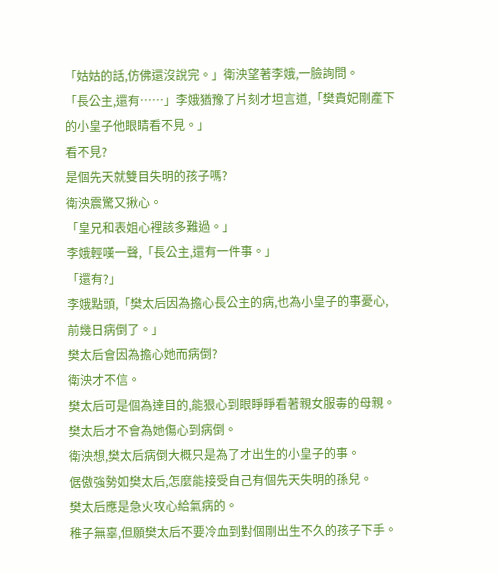「姑姑的話,仿佛還沒說完。」衛泱望著李娥,一臉詢問。
「長公主,還有……」李娥猶豫了片刻才坦言道,「樊貴妃剛產下的小皇子他眼睛看不見。」
看不見?
是個先天就雙目失明的孩子嗎?
衛泱震驚又揪心。
「皇兄和表姐心裡該多難過。」
李娥輕嘆一聲,「長公主,還有一件事。」
「還有?」
李娥點頭,「樊太后因為擔心長公主的病,也為小皇子的事憂心,前幾日病倒了。」
樊太后會因為擔心她而病倒?
衛泱才不信。
樊太后可是個為達目的,能狠心到眼睜睜看著親女服毒的母親。
樊太后才不會為她傷心到病倒。
衛泱想,樊太后病倒大概只是為了才出生的小皇子的事。
倨傲強勢如樊太后,怎麼能接受自己有個先天失明的孫兒。
樊太后應是急火攻心給氣病的。
稚子無辜,但願樊太后不要冷血到對個剛出生不久的孩子下手。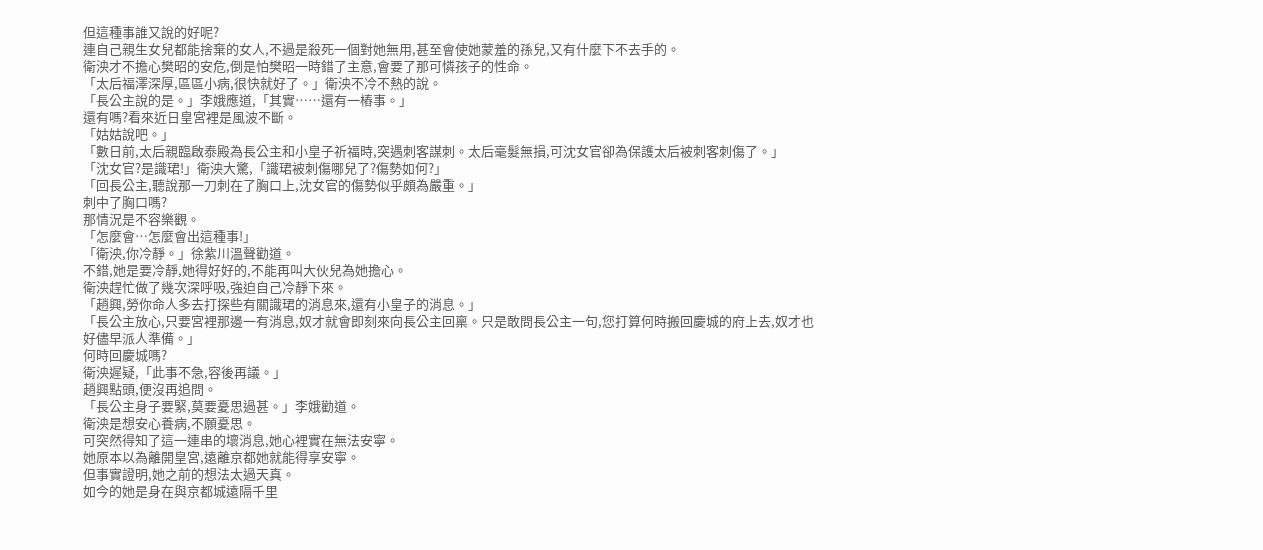但這種事誰又說的好呢?
連自己親生女兒都能捨棄的女人,不過是殺死一個對她無用,甚至會使她蒙羞的孫兒,又有什麼下不去手的。
衛泱才不擔心樊昭的安危,倒是怕樊昭一時錯了主意,會要了那可憐孩子的性命。
「太后福澤深厚,區區小病,很快就好了。」衛泱不冷不熱的說。
「長公主說的是。」李娥應道,「其實……還有一樁事。」
還有嗎?看來近日皇宮裡是風波不斷。
「姑姑說吧。」
「數日前,太后親臨啟泰殿為長公主和小皇子祈福時,突遇刺客謀刺。太后毫髮無損,可沈女官卻為保護太后被刺客刺傷了。」
「沈女官?是識珺!」衛泱大驚,「識珺被刺傷哪兒了?傷勢如何?」
「回長公主,聽說那一刀刺在了胸口上,沈女官的傷勢似乎頗為嚴重。」
刺中了胸口嗎?
那情況是不容樂觀。
「怎麼會…怎麼會出這種事!」
「衛泱,你冷靜。」徐紫川溫聲勸道。
不錯,她是要冷靜,她得好好的,不能再叫大伙兒為她擔心。
衛泱趕忙做了幾次深呼吸,強迫自己冷靜下來。
「趙興,勞你命人多去打探些有關識珺的消息來,還有小皇子的消息。」
「長公主放心,只要宮裡那邊一有消息,奴才就會即刻來向長公主回稟。只是敢問長公主一句,您打算何時搬回慶城的府上去,奴才也好儘早派人準備。」
何時回慶城嗎?
衛泱遲疑,「此事不急,容後再議。」
趙興點頭,便沒再追問。
「長公主身子要緊,莫要憂思過甚。」李娥勸道。
衛泱是想安心養病,不願憂思。
可突然得知了這一連串的壞消息,她心裡實在無法安寧。
她原本以為離開皇宮,遠離京都她就能得享安寧。
但事實證明,她之前的想法太過天真。
如今的她是身在與京都城遠隔千里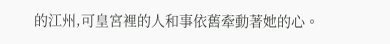的江州,可皇宮裡的人和事依舊牽動著她的心。